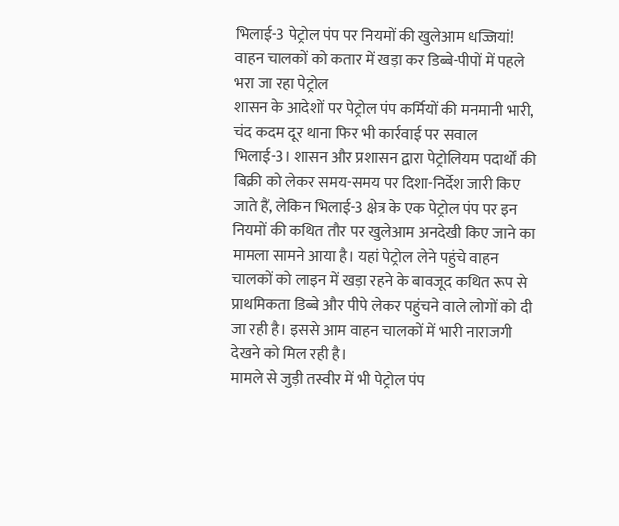भिलाई-3 पेट्रोल पंप पर नियमों की खुलेआम धज्जियां! वाहन चालकों को कतार में खड़ा कर डिब्बे-पीपों में पहले भरा जा रहा पेट्रोल
शासन के आदेशों पर पेट्रोल पंप कर्मियों की मनमानी भारी, चंद कदम दूर थाना फिर भी कार्रवाई पर सवाल
भिलाई-3। शासन और प्रशासन द्वारा पेट्रोलियम पदार्थों की बिक्री को लेकर समय-समय पर दिशा-निर्देश जारी किए जाते हैं, लेकिन भिलाई-3 क्षेत्र के एक पेट्रोल पंप पर इन नियमों की कथित तौर पर खुलेआम अनदेखी किए जाने का मामला सामने आया है। यहां पेट्रोल लेने पहुंचे वाहन चालकों को लाइन में खड़ा रहने के बावजूद कथित रूप से प्राथमिकता डिब्बे और पीपे लेकर पहुंचने वाले लोगों को दी जा रही है। इससे आम वाहन चालकों में भारी नाराजगी देखने को मिल रही है।
मामले से जुड़ी तस्वीर में भी पेट्रोल पंप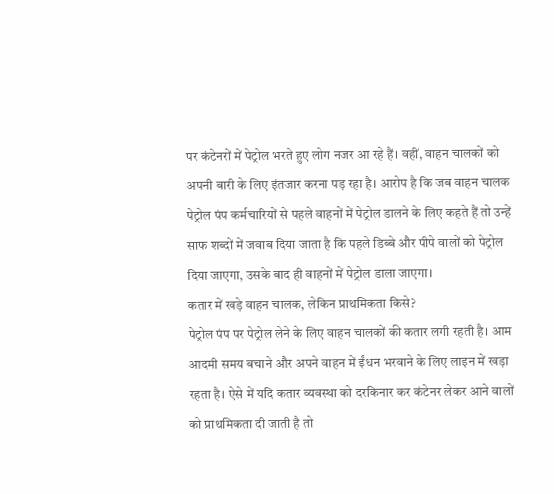पर कंटेनरों में पेट्रोल भरते हुए लोग नजर आ रहे हैं। वहीं, वाहन चालकों को अपनी बारी के लिए इंतजार करना पड़ रहा है। आरोप है कि जब वाहन चालक पेट्रोल पंप कर्मचारियों से पहले वाहनों में पेट्रोल डालने के लिए कहते हैं तो उन्हें साफ शब्दों में जवाब दिया जाता है कि पहले डिब्बे और पीपे वालों को पेट्रोल दिया जाएगा, उसके बाद ही वाहनों में पेट्रोल डाला जाएगा।
कतार में खड़े वाहन चालक, लेकिन प्राथमिकता किसे?
पेट्रोल पंप पर पेट्रोल लेने के लिए वाहन चालकों की कतार लगी रहती है। आम आदमी समय बचाने और अपने वाहन में ईंधन भरवाने के लिए लाइन में खड़ा रहता है। ऐसे में यदि कतार व्यवस्था को दरकिनार कर कंटेनर लेकर आने वालों को प्राथमिकता दी जाती है तो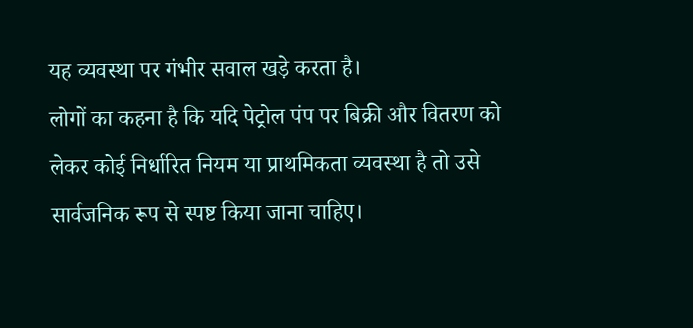यह व्यवस्था पर गंभीर सवाल खड़े करता है।
लोगों का कहना है कि यदि पेट्रोल पंप पर बिक्री और वितरण को लेकर कोई निर्धारित नियम या प्राथमिकता व्यवस्था है तो उसे सार्वजनिक रूप से स्पष्ट किया जाना चाहिए।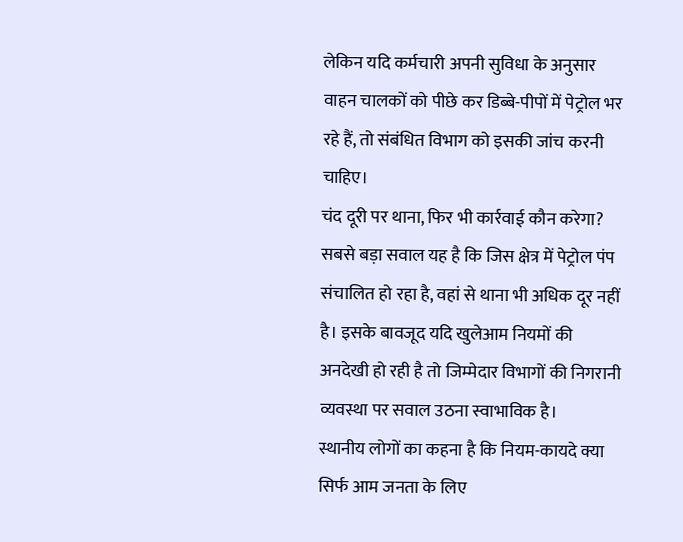लेकिन यदि कर्मचारी अपनी सुविधा के अनुसार वाहन चालकों को पीछे कर डिब्बे-पीपों में पेट्रोल भर रहे हैं, तो संबंधित विभाग को इसकी जांच करनी चाहिए।
चंद दूरी पर थाना, फिर भी कार्रवाई कौन करेगा?
सबसे बड़ा सवाल यह है कि जिस क्षेत्र में पेट्रोल पंप संचालित हो रहा है, वहां से थाना भी अधिक दूर नहीं है। इसके बावजूद यदि खुलेआम नियमों की अनदेखी हो रही है तो जिम्मेदार विभागों की निगरानी व्यवस्था पर सवाल उठना स्वाभाविक है।
स्थानीय लोगों का कहना है कि नियम-कायदे क्या सिर्फ आम जनता के लिए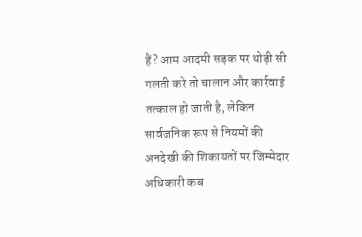हैं? आम आदमी सड़क पर थोड़ी सी गलती करे तो चालान और कार्रवाई तत्काल हो जाती है, लेकिन सार्वजनिक रूप से नियमों की अनदेखी की शिकायतों पर जिम्मेदार अधिकारी कब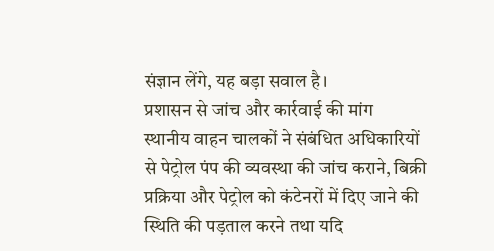संज्ञान लेंगे, यह बड़ा सवाल है।
प्रशासन से जांच और कार्रवाई की मांग
स्थानीय वाहन चालकों ने संबंधित अधिकारियों से पेट्रोल पंप की व्यवस्था की जांच कराने, बिक्री प्रक्रिया और पेट्रोल को कंटेनरों में दिए जाने की स्थिति की पड़ताल करने तथा यदि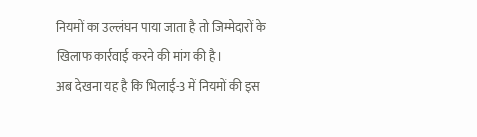नियमों का उल्लंघन पाया जाता है तो जिम्मेदारों के खिलाफ कार्रवाई करने की मांग की है।
अब देखना यह है कि भिलाई-3 में नियमों की इस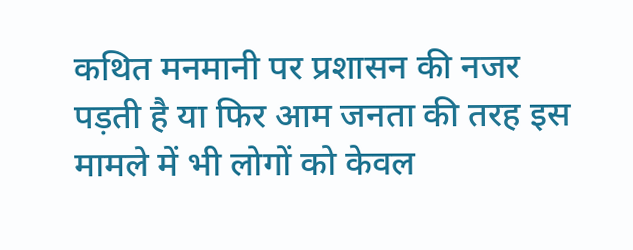कथित मनमानी पर प्रशासन की नजर पड़ती है या फिर आम जनता की तरह इस मामले में भी लोगों को केवल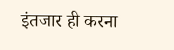इंतजार ही करना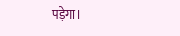पड़ेगा।